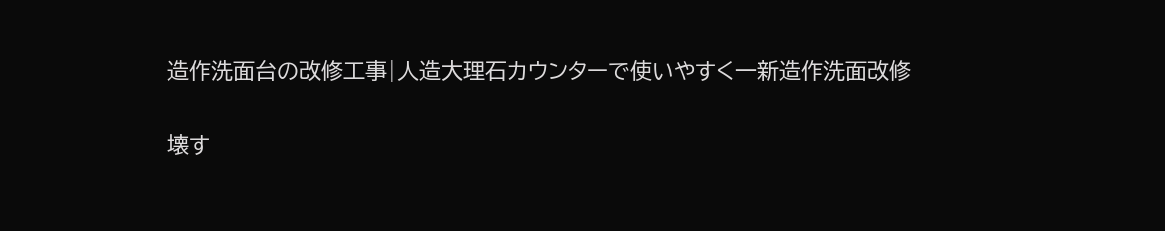造作洗面台の改修工事|人造大理石カウンターで使いやすく一新造作洗面改修

壊す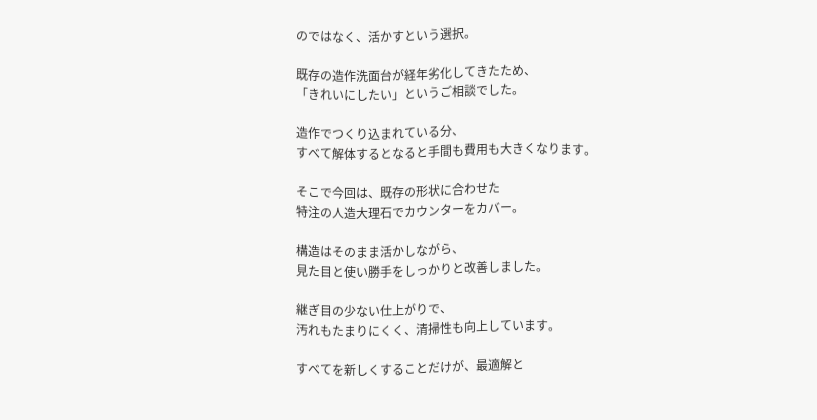のではなく、活かすという選択。

既存の造作洗面台が経年劣化してきたため、
「きれいにしたい」というご相談でした。

造作でつくり込まれている分、
すべて解体するとなると手間も費用も大きくなります。

そこで今回は、既存の形状に合わせた
特注の人造大理石でカウンターをカバー。

構造はそのまま活かしながら、
見た目と使い勝手をしっかりと改善しました。

継ぎ目の少ない仕上がりで、
汚れもたまりにくく、清掃性も向上しています。

すべてを新しくすることだけが、最適解と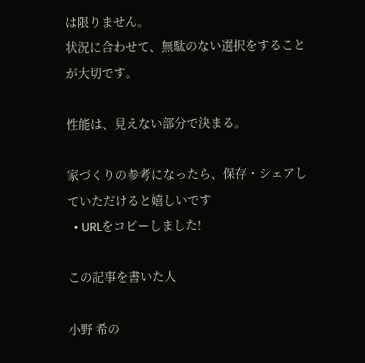は限りません。
状況に合わせて、無駄のない選択をすることが大切です。

性能は、見えない部分で決まる。

家づくりの参考になったら、保存・シェアしていただけると嬉しいです
  • URLをコピーしました!

この記事を書いた人

小野 希の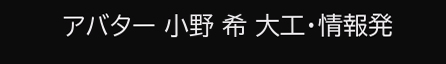アバター 小野 希 大工・情報発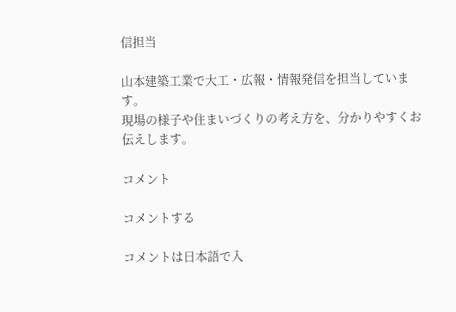信担当

山本建築工業で大工・広報・情報発信を担当しています。
現場の様子や住まいづくりの考え方を、分かりやすくお伝えします。

コメント

コメントする

コメントは日本語で入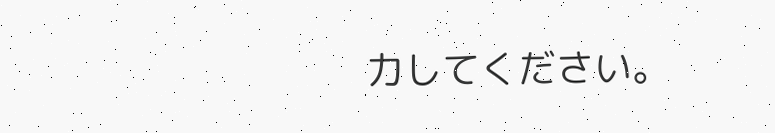力してください。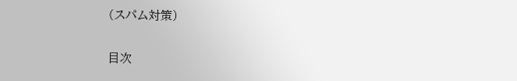(スパム対策)

目次